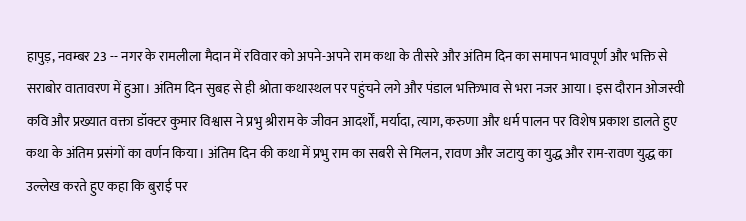हापुड़, नवम्बर 23 -- नगर के रामलीला मैदान में रविवार को अपने-अपने राम कथा के तीसरे और अंतिम दिन का समापन भावपूर्ण और भक्ति से सराबोर वातावरण में हुआ। अंतिम दिन सुबह से ही श्रोता कथास्थल पर पहुंचने लगे और पंडाल भक्तिभाव से भरा नजर आया। इस दौरान ओजस्वी कवि और प्रख्यात वक्ता डॉक्टर कुमार विश्वास ने प्रभु श्रीराम के जीवन आदर्शों, मर्यादा, त्याग, करुणा और धर्म पालन पर विशेष प्रकाश डालते हुए कथा के अंतिम प्रसंगों का वर्णन किया। अंतिम दिन की कथा में प्रभु राम का सबरी से मिलन, रावण और जटायु का युद्ध और राम-रावण युद्ध का उल्लेख करते हुए कहा कि बुराई पर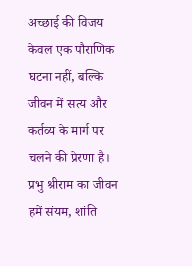अच्छाई की विजय केवल एक पौराणिक घटना नहीं, बल्कि जीवन में सत्य और कर्तव्य के मार्ग पर चलने की प्रेरणा है। प्रभु श्रीराम का जीवन हमें संयम, शांति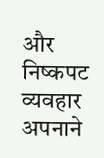और निष्कपट व्यवहार अपनाने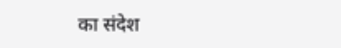का संदेश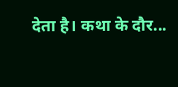देता है। कथा के दौर...